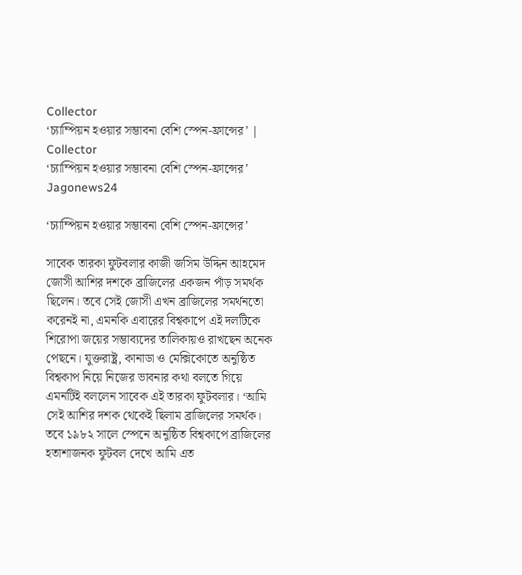Collector
‘চ্যাম্পিয়ন হওয়ার সম্ভাবনা বেশি স্পেন-ফ্রান্সের’ | Collector
‘চ্যাম্পিয়ন হওয়ার সম্ভাবনা বেশি স্পেন-ফ্রান্সের’
Jagonews24

‘চ্যাম্পিয়ন হওয়ার সম্ভাবনা বেশি স্পেন-ফ্রান্সের’

সাবেক তারকা ফুটবলার কাজী জসিম উদ্দিন আহমেদ জোসী আশির দশকে ব্রাজিলের একজন পাঁড় সমর্থক ছিলেন। তবে সেই জোসী এখন ব্রাজিলের সমর্থনতো করেনই না, এমনকি এবারের বিশ্বকাপে এই দলটিকে শিরোপা জয়ের সম্ভাব্যদের তালিকায়ও রাখছেন অনেক পেছনে। যুক্তরাষ্ট্র, কানাডা ও মেক্সিকোতে অনুষ্ঠিত বিশ্বকাপ নিয়ে নিজের ভাবনার কথা বলতে গিয়ে এমনটিই বললেন সাবেক এই তারকা ফুটবলার। ‘আমি সেই আশির দশক থেকেই ছিলাম ব্রাজিলের সমর্থক। তবে ১৯৮২ সালে স্পেনে অনুষ্ঠিত বিশ্বকাপে ব্রাজিলের হতাশাজনক ফুটবল দেখে আমি এত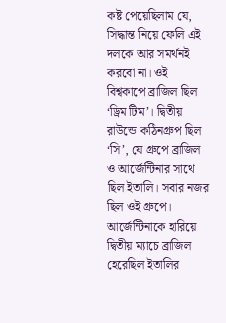কষ্ট পেয়েছিলাম যে, সিদ্ধান্ত নিয়ে ফেলি এই দলকে আর সমর্থনই করবো না। ওই বিশ্বকাপে ব্রাজিল ছিল ‘ড্রিম টিম’। দ্বিতীয় রাউন্ডে কঠিনগ্রুপ ছিল ‘সি’, যে গ্রুপে ব্রাজিল ও আর্জেন্টিনার সাথে ছিল ইতালি। সবার নজর ছিল ওই গ্রুপে। আর্জেন্টিনাকে হারিয়ে দ্বিতীয় ম্যাচে ব্রাজিল হেরেছিল ইতালির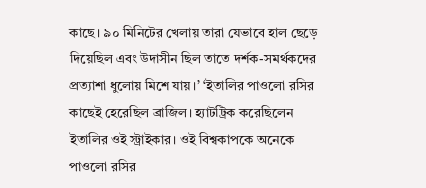কাছে। ৯০ মিনিটের খেলায় তারা যেভাবে হাল ছেড়ে দিয়েছিল এবং উদাসীন ছিল তাতে দর্শক-সমর্থকদের প্রত্যাশা ধুলোয় মিশে যায়।’ ‘ইতালির পাওলো রসির কাছেই হেরেছিল ব্রাজিল। হ্যাটট্রিক করেছিলেন ইতালির ওই স্ট্রাইকার। ওই বিশ্বকাপকে অনেকে পাওলো রসির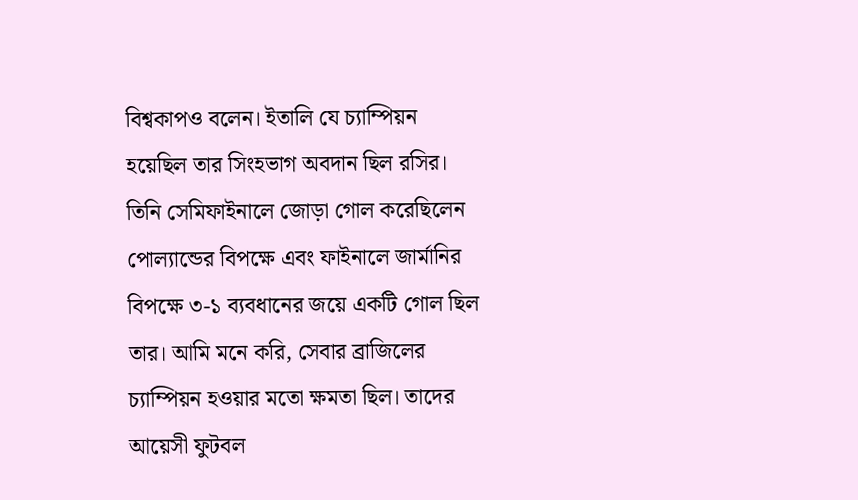বিশ্বকাপও বলেন। ইতালি যে চ্যাম্পিয়ন হয়েছিল তার সিংহভাগ অবদান ছিল রসির। তিনি সেমিফাইনালে জোড়া গোল করেছিলেন পোল্যান্ডের বিপক্ষে এবং ফাইনালে জার্মানির বিপক্ষে ৩-১ ব্যবধানের জয়ে একটি গোল ছিল তার। আমি মনে করি, সেবার ব্রাজিলের চ্যাম্পিয়ন হওয়ার মতো ক্ষমতা ছিল। তাদের আয়েসী ফুটবল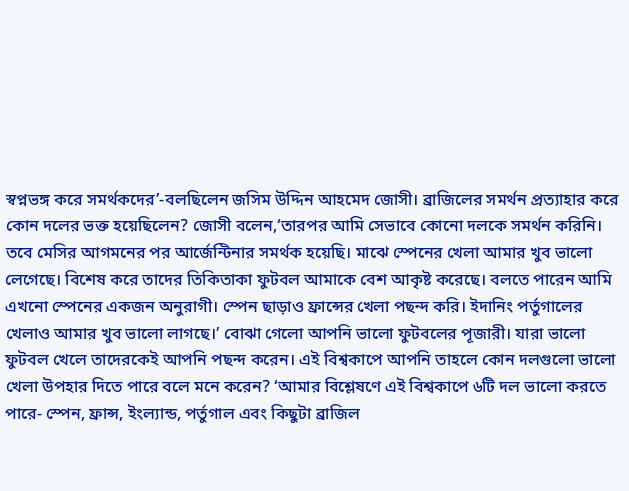স্বপ্নভঙ্গ করে সমর্থকদের’-বলছিলেন জসিম উদ্দিন আহমেদ জোসী। ব্রাজিলের সমর্থন প্রত্যাহার করে কোন দলের ভক্ত হয়েছিলেন? জোসী বলেন,‘তারপর আমি সেভাবে কোনো দলকে সমর্থন করিনি। তবে মেসির আগমনের পর আর্জেন্টিনার সমর্থক হয়েছি। মাঝে স্পেনের খেলা আমার খুব ভালো লেগেছে। বিশেষ করে তাদের তিকিতাকা ফুটবল আমাকে বেশ আকৃষ্ট করেছে। বলতে পারেন আমি এখনো স্পেনের একজন অনুরাগী। স্পেন ছাড়াও ফ্রান্সের খেলা পছন্দ করি। ইদানিং পর্তুগালের খেলাও আমার খুব ভালো লাগছে।’ বোঝা গেলো আপনি ভালো ফুটবলের পূজারী। যারা ভালো ফুটবল খেলে তাদেরকেই আপনি পছন্দ করেন। এই বিশ্বকাপে আপনি তাহলে কোন দলগুলো ভালো খেলা উপহার দিতে পারে বলে মনে করেন? ‘আমার বিশ্লেষণে এই বিশ্বকাপে ৬টি দল ভালো করতে পারে- স্পেন, ফ্রান্স, ইংল্যান্ড, পর্তুগাল এবং কিছুটা ব্রাজিল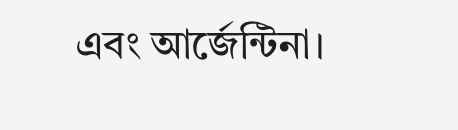এবং আর্জেন্টিনা।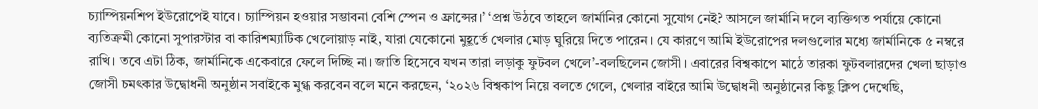চ্যাম্পিয়নশিপ ইউরোপেই যাবে। চ্যাম্পিয়ন হওয়ার সম্ভাবনা বেশি স্পেন ও ফ্রান্সের।’ ‘প্রশ্ন উঠবে তাহলে জার্মানির কোনো সুযোগ নেই? আসলে জার্মানি দলে ব্যক্তিগত পর্যায়ে কোনো ব্যতিক্রমী কোনো সুপারস্টার বা কারিশম্যাটিক খেলোয়াড় নাই, যারা যেকোনো মুহূর্তে খেলার মোড় ঘুরিয়ে দিতে পারেন। যে কারণে আমি ইউরোপের দলগুলোর মধ্যে জার্মানিকে ৫ নম্বরে রাখি। তবে এটা ঠিক, জার্মানিকে একেবারে ফেলে দিচ্ছি না। জাতি হিসেবে যখন তারা লড়াকু ফুটবল খেলে’-বলছিলেন জোসী। এবারের বিশ্বকাপে মাঠে তারকা ফুটবলারদের খেলা ছাড়াও জোসী চমৎকার উদ্বোধনী অনুষ্ঠান সবাইকে মুগ্ধ করবেন বলে মনে করছেন, ‘২০২৬ বিশ্বকাপ নিয়ে বলতে গেলে, খেলার বাইরে আমি উদ্বোধনী অনুষ্ঠানের কিছু ক্লিপ দেখেছি,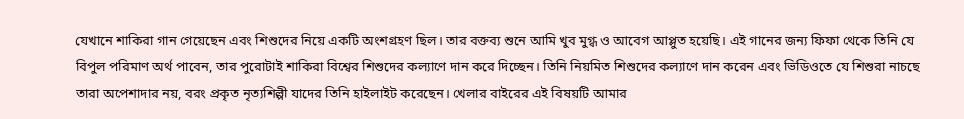যেখানে শাকিরা গান গেয়েছেন এবং শিশুদের নিয়ে একটি অংশগ্রহণ ছিল। তার বক্তব্য শুনে আমি খুব মুগ্ধ ও আবেগ আপ্লুত হয়েছি। এই গানের জন্য ফিফা থেকে তিনি যে বিপুল পরিমাণ অর্থ পাবেন, তার পুরোটাই শাকিরা বিশ্বের শিশুদের কল্যাণে দান করে দিচ্ছেন। তিনি নিয়মিত শিশুদের কল্যাণে দান করেন এবং ভিডিওতে যে শিশুরা নাচছে তারা অপেশাদার নয়, বরং প্রকৃত নৃত্যশিল্পী যাদের তিনি হাইলাইট করেছেন। খেলার বাইরের এই বিষয়টি আমার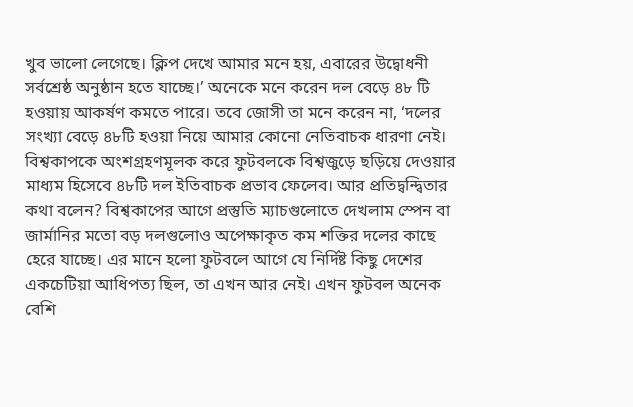খুব ভালো লেগেছে। ক্লিপ দেখে আমার মনে হয়, এবারের উদ্বোধনী সর্বশ্রেষ্ঠ অনুষ্ঠান হতে যাচ্ছে।’ অনেকে মনে করেন দল বেড়ে ৪৮ টি হওয়ায় আকর্ষণ কমতে পারে। তবে জোসী তা মনে করেন না, ‘দলের সংখ্যা বেড়ে ৪৮টি হওয়া নিয়ে আমার কোনো নেতিবাচক ধারণা নেই। বিশ্বকাপকে অংশগ্রহণমূলক করে ফুটবলকে বিশ্বজুড়ে ছড়িয়ে দেওয়ার মাধ্যম হিসেবে ৪৮টি দল ইতিবাচক প্রভাব ফেলেব। আর প্রতিদ্বন্দ্বিতার কথা বলেন? বিশ্বকাপের আগে প্রস্তুতি ম্যাচগুলোতে দেখলাম স্পেন বা জার্মানির মতো বড় দলগুলোও অপেক্ষাকৃত কম শক্তির দলের কাছে হেরে যাচ্ছে। এর মানে হলো ফুটবলে আগে যে নির্দিষ্ট কিছু দেশের একচেটিয়া আধিপত্য ছিল, তা এখন আর নেই। এখন ফুটবল অনেক বেশি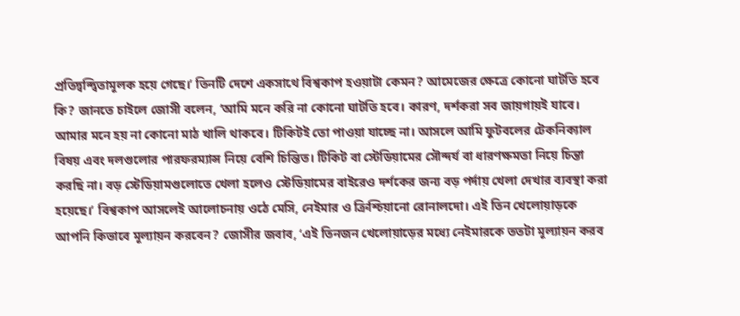প্রতিদ্বন্দ্বিতামূলক হয়ে গেছে।’ তিনটি দেশে একসাথে বিশ্বকাপ হওয়াটা কেমন? আমেজের ক্ষেত্রে কোনো ঘাটতি হবে কি? জানতে চাইলে জোসী বলেন, ‘আমি মনে করি না কোনো ঘাটতি হবে। কারণ, দর্শকরা সব জায়গায়ই যাবে। আমার মনে হয় না কোনো মাঠ খালি থাকবে। টিকিটই তো পাওয়া যাচ্ছে না। আসলে আমি ফুটবলের টেকনিক্যাল বিষয় এবং দলগুলোর পারফরম্যান্স নিয়ে বেশি চিন্তিত। টিকিট বা স্টেডিয়ামের সৌন্দর্য বা ধারণক্ষমতা নিয়ে চিন্তা করছি না। বড় স্টেডিয়ামগুলোতে খেলা হলেও স্টেডিয়ামের বাইরেও দর্শকের জন্য বড় পর্দায় খেলা দেখার ব্যবস্থা করা হয়েছে।’ বিশ্বকাপ আসলেই আলোচনায় ওঠে মেসি, নেইমার ও ক্রিশ্চিয়ানো রোনালদো। এই তিন খেলোয়াড়কে আপনি কিভাবে মূল্যায়ন করবেন? জোসীর জবাব, ‘এই তিনজন খেলোয়াড়ের মধ্যে নেইমারকে ততটা মূল্যায়ন করব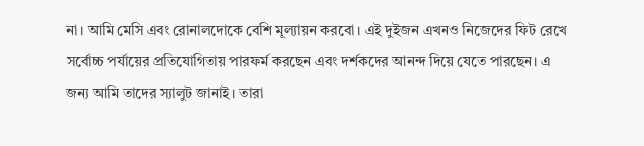না। আমি মেসি এবং রোনালদোকে বেশি মূল্যায়ন করবো। এই দুইজন এখনও নিজেদের ফিট রেখে সর্বোচ্চ পর্যায়ের প্রতিযোগিতায় পারফর্ম করছেন এবং দর্শকদের আনন্দ দিয়ে যেতে পারছেন। এ জন্য আমি তাদের স্যালুট জানাই। তারা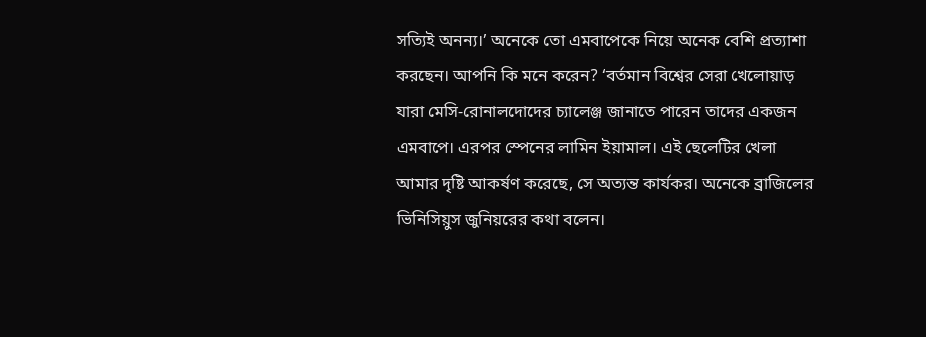সত্যিই অনন্য।’ অনেকে তো এমবাপেকে নিয়ে অনেক বেশি প্রত্যাশা করছেন। আপনি কি মনে করেন? ‘বর্তমান বিশ্বের সেরা খেলোয়াড় যারা মেসি-রোনালদোদের চ্যালেঞ্জ জানাতে পারেন তাদের একজন এমবাপে। এরপর স্পেনের লামিন ইয়ামাল। এই ছেলেটির খেলা আমার দৃষ্টি আকর্ষণ করেছে, সে অত্যন্ত কার্যকর। অনেকে ব্রাজিলের ভিনিসিয়ুস জুনিয়রের কথা বলেন।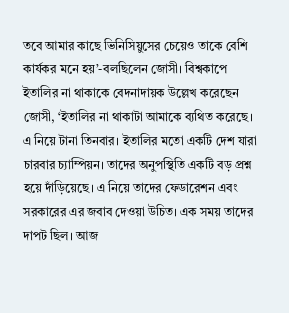তবে আমার কাছে ভিনিসিয়ুসের চেয়েও তাকে বেশি কার্যকর মনে হয়’-বলছিলেন জোসী। বিশ্বকাপে ইতালির না থাকাকে বেদনাদায়ক উল্লেখ করেছেন জোসী, ‘ইতালির না থাকাটা আমাকে ব্যথিত করেছে। এ নিয়ে টানা তিনবার। ইতালির মতো একটি দেশ যারা চারবার চ্যাম্পিয়ন। তাদের অনুপস্থিতি একটি বড় প্রশ্ন হয়ে দাঁড়িয়েছে। এ নিয়ে তাদের ফেডারেশন এবং সরকারের এর জবাব দেওয়া উচিত। এক সময় তাদের দাপট ছিল। আজ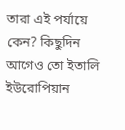তারা এই পর্যায়ে কেন? কিছুদিন আগেও তো ইতালি ইউরোপিয়ান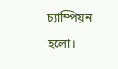চ্যাম্পিয়ন হলো।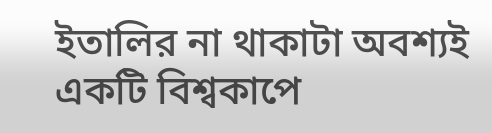ইতালির না থাকাটা অবশ্যই একটি বিশ্বকাপে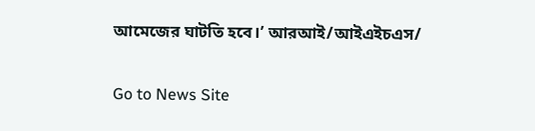আমেজের ঘাটতি হবে।’ আরআই/আইএইচএস/

Go to News Site